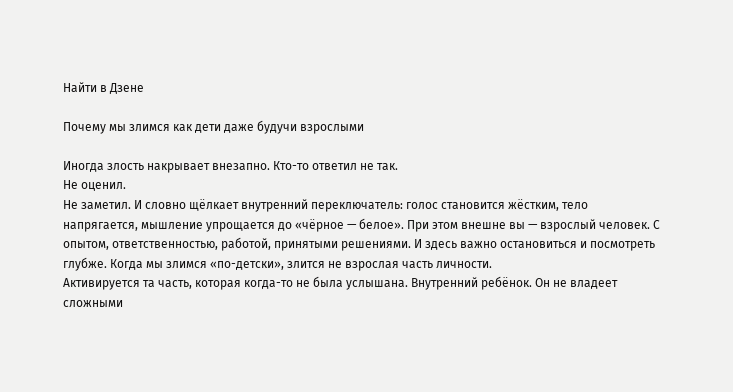Найти в Дзене

Почему мы злимся как дети даже будучи взрослыми

Иногда злость накрывает внезапно. Кто-то ответил не так.
Не оценил.
Не заметил. И словно щёлкает внутренний переключатель: голос становится жёстким, тело напрягается, мышление упрощается до «чёрное — белое». При этом внешне вы — взрослый человек. С опытом, ответственностью, работой, принятыми решениями. И здесь важно остановиться и посмотреть глубже. Когда мы злимся «по-детски», злится не взрослая часть личности.
Активируется та часть, которая когда-то не была услышана. Внутренний ребёнок. Он не владеет сложными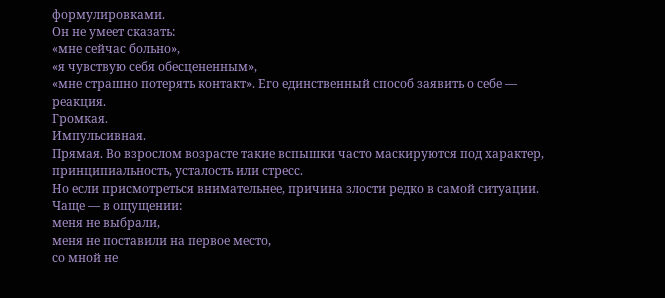формулировками.
Он не умеет сказать:
«мне сейчас больно»,
«я чувствую себя обесцененным»,
«мне страшно потерять контакт». Его единственный способ заявить о себе — реакция.
Громкая.
Импульсивная.
Прямая. Во взрослом возрасте такие вспышки часто маскируются под характер, принципиальность, усталость или стресс.
Но если присмотреться внимательнее, причина злости редко в самой ситуации. Чаще — в ощущении:
меня не выбрали,
меня не поставили на первое место,
со мной не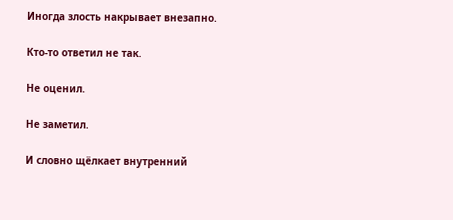Иногда злость накрывает внезапно.

Кто-то ответил не так.

Не оценил.

Не заметил.

И словно щёлкает внутренний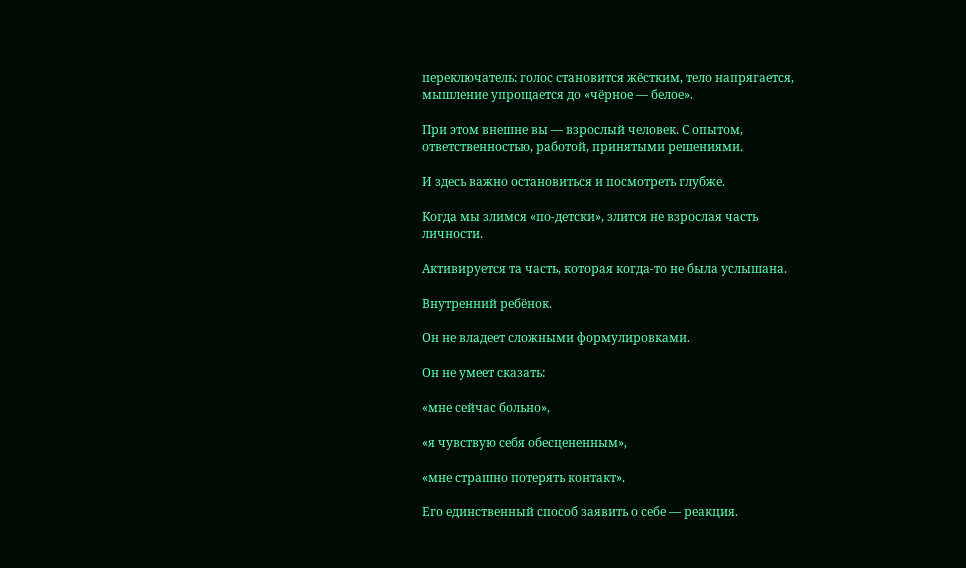переключатель: голос становится жёстким, тело напрягается, мышление упрощается до «чёрное — белое».

При этом внешне вы — взрослый человек. С опытом, ответственностью, работой, принятыми решениями.

И здесь важно остановиться и посмотреть глубже.

Когда мы злимся «по-детски», злится не взрослая часть личности.

Активируется та часть, которая когда-то не была услышана.

Внутренний ребёнок.

Он не владеет сложными формулировками.

Он не умеет сказать:

«мне сейчас больно»,

«я чувствую себя обесцененным»,

«мне страшно потерять контакт».

Его единственный способ заявить о себе — реакция.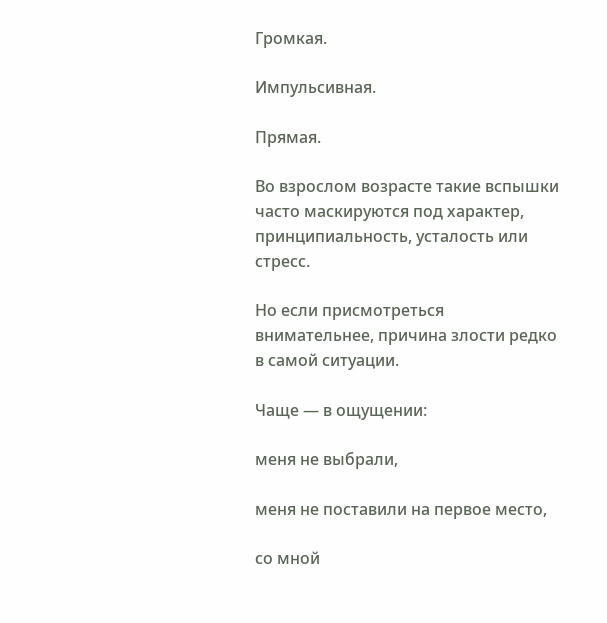Громкая.

Импульсивная.

Прямая.

Во взрослом возрасте такие вспышки часто маскируются под характер, принципиальность, усталость или стресс.

Но если присмотреться внимательнее, причина злости редко в самой ситуации.

Чаще — в ощущении:

меня не выбрали,

меня не поставили на первое место,

со мной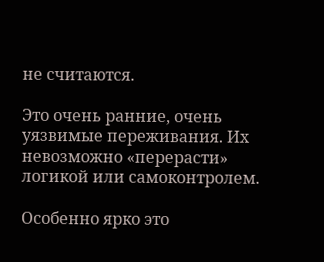не считаются.

Это очень ранние, очень уязвимые переживания. Их невозможно «перерасти» логикой или самоконтролем.

Особенно ярко это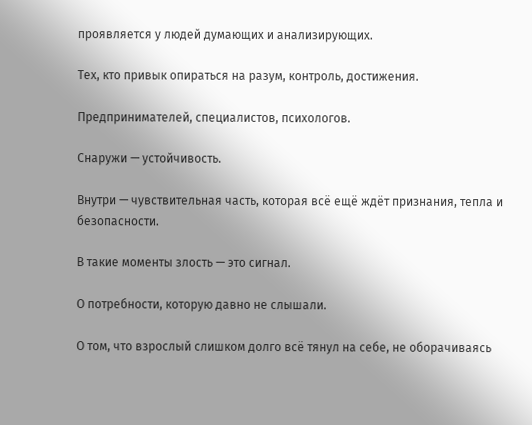проявляется у людей думающих и анализирующих.

Тех, кто привык опираться на разум, контроль, достижения.

Предпринимателей, специалистов, психологов.

Снаружи — устойчивость.

Внутри — чувствительная часть, которая всё ещё ждёт признания, тепла и безопасности.

В такие моменты злость — это сигнал.

О потребности, которую давно не слышали.

О том, что взрослый слишком долго всё тянул на себе, не оборачиваясь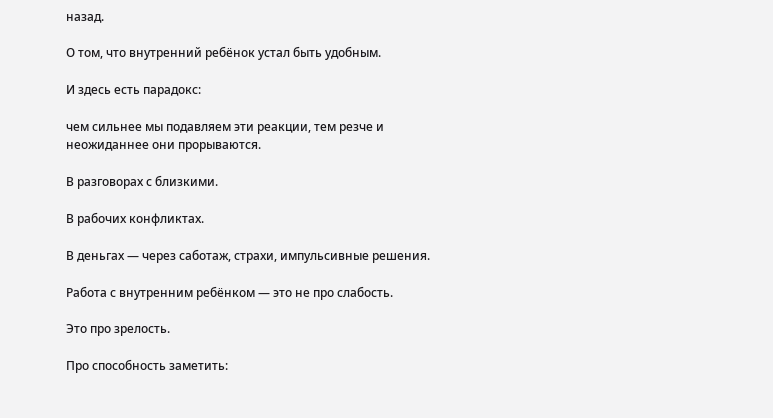назад.

О том, что внутренний ребёнок устал быть удобным.

И здесь есть парадокс:

чем сильнее мы подавляем эти реакции, тем резче и неожиданнее они прорываются.

В разговорах с близкими.

В рабочих конфликтах.

В деньгах — через саботаж, страхи, импульсивные решения.

Работа с внутренним ребёнком — это не про слабость.

Это про зрелость.

Про способность заметить: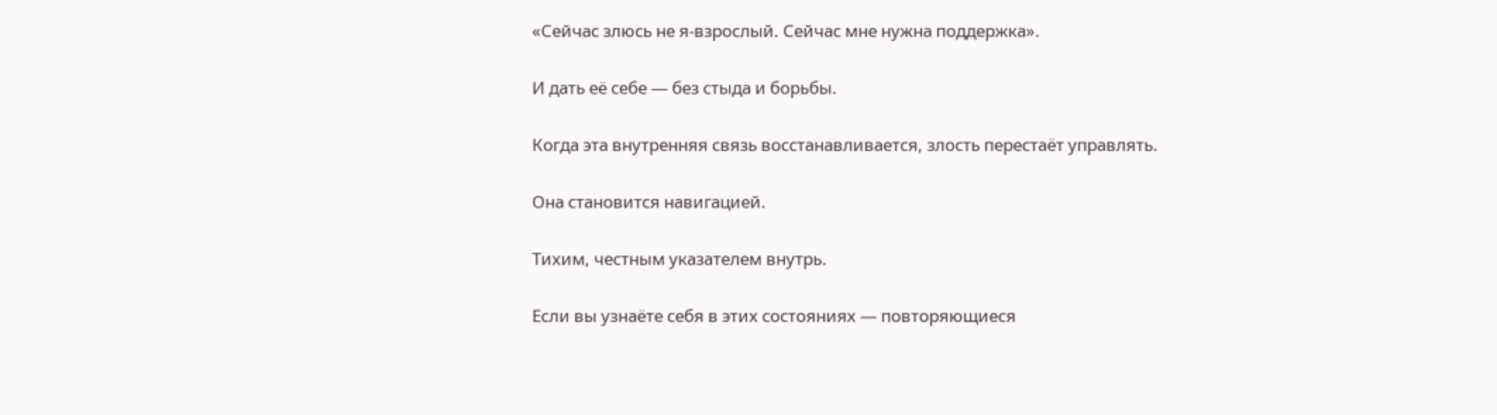«Сейчас злюсь не я-взрослый. Сейчас мне нужна поддержка».

И дать её себе — без стыда и борьбы.

Когда эта внутренняя связь восстанавливается, злость перестаёт управлять.

Она становится навигацией.

Тихим, честным указателем внутрь.

Если вы узнаёте себя в этих состояниях — повторяющиеся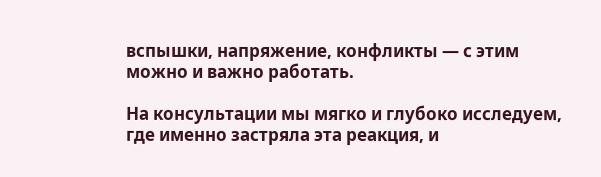вспышки, напряжение, конфликты — с этим можно и важно работать.

На консультации мы мягко и глубоко исследуем, где именно застряла эта реакция, и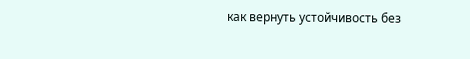как вернуть устойчивость без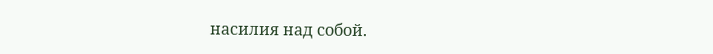насилия над собой.